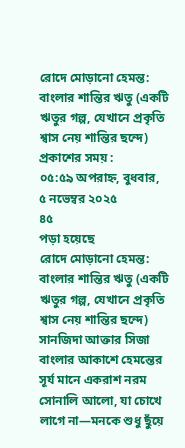রোদে মোড়ানো হেমন্ত: বাংলার শান্তির ঋতু (একটি ঋতুর গল্প, যেখানে প্রকৃতি শ্বাস নেয় শান্তির ছন্দে)
প্রকাশের সময় :
০৫:৫৯ অপরাহ্ন, বুধবার, ৫ নভেম্বর ২০২৫
৪৫
পড়া হয়েছে
রোদে মোড়ানো হেমন্ত: বাংলার শান্তির ঋতু (একটি ঋতুর গল্প, যেখানে প্রকৃতি শ্বাস নেয় শান্তির ছন্দে)
সানজিদা আক্তার সিজা বাংলার আকাশে হেমন্তের সূর্য মানে একরাশ নরম সোনালি আলো, যা চোখে লাগে না—মনকে শুধু ছুঁয়ে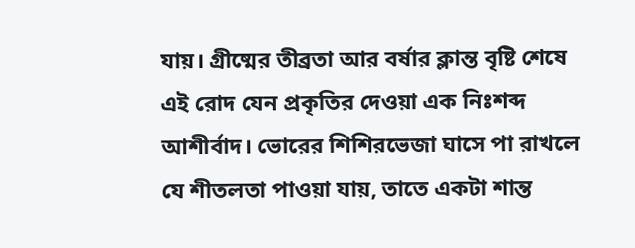যায়। গ্রীষ্মের তীব্রতা আর বর্ষার ক্লান্ত বৃষ্টি শেষে এই রোদ যেন প্রকৃতির দেওয়া এক নিঃশব্দ আশীর্বাদ। ভোরের শিশিরভেজা ঘাসে পা রাখলে যে শীতলতা পাওয়া যায়, তাতে একটা শান্ত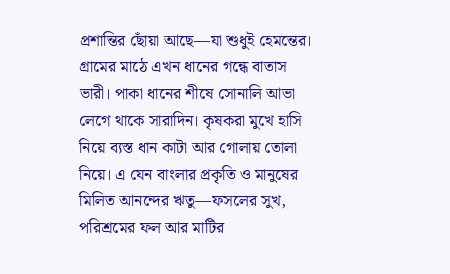প্রশান্তির ছোঁয়া আছে—যা শুধুই হেমন্তের। গ্রামের মাঠে এখন ধানের গন্ধে বাতাস ভারী। পাকা ধানের শীষে সোনালি আভা লেগে থাকে সারাদিন। কৃষকরা মুখে হাসি নিয়ে ব্যস্ত ধান কাটা আর গোলায় তোলা নিয়ে। এ যেন বাংলার প্রকৃতি ও মানুষের মিলিত আনন্দের ঋতু—ফসলের সুখ, পরিশ্রমের ফল আর মাটির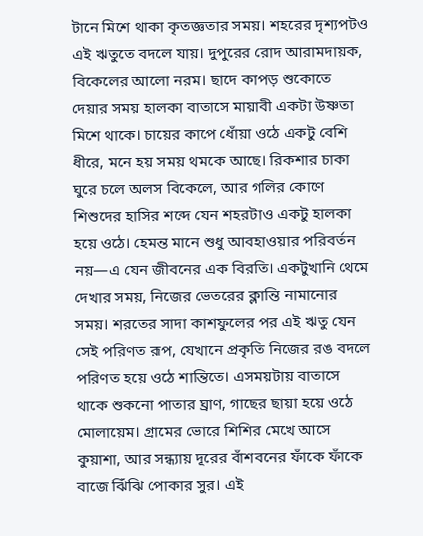টানে মিশে থাকা কৃতজ্ঞতার সময়। শহরের দৃশ্যপটও এই ঋতুতে বদলে যায়। দুপুরের রোদ আরামদায়ক, বিকেলের আলো নরম। ছাদে কাপড় শুকোতে দেয়ার সময় হালকা বাতাসে মায়াবী একটা উষ্ণতা মিশে থাকে। চায়ের কাপে ধোঁয়া ওঠে একটু বেশি ধীরে, মনে হয় সময় থমকে আছে। রিকশার চাকা ঘুরে চলে অলস বিকেলে, আর গলির কোণে শিশুদের হাসির শব্দে যেন শহরটাও একটু হালকা হয়ে ওঠে। হেমন্ত মানে শুধু আবহাওয়ার পরিবর্তন নয়—এ যেন জীবনের এক বিরতি। একটুখানি থেমে দেখার সময়, নিজের ভেতরের ক্লান্তি নামানোর সময়। শরতের সাদা কাশফুলের পর এই ঋতু যেন সেই পরিণত রূপ, যেখানে প্রকৃতি নিজের রঙ বদলে পরিণত হয়ে ওঠে শান্তিতে। এসময়টায় বাতাসে থাকে শুকনো পাতার ঘ্রাণ, গাছের ছায়া হয়ে ওঠে মোলায়েম। গ্রামের ভোরে শিশির মেখে আসে কুয়াশা, আর সন্ধ্যায় দূরের বাঁশবনের ফাঁকে ফাঁকে বাজে ঝিঁঝি পোকার সুর। এই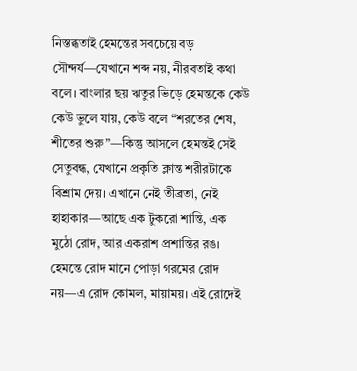নিস্তব্ধতাই হেমন্তের সবচেয়ে বড় সৌন্দর্য—যেখানে শব্দ নয়, নীরবতাই কথা বলে। বাংলার ছয় ঋতুর ভিড়ে হেমন্তকে কেউ কেউ ভুলে যায়, কেউ বলে “শরতের শেষ, শীতের শুরু”—কিন্তু আসলে হেমন্তই সেই সেতুবন্ধ, যেখানে প্রকৃতি ক্লান্ত শরীরটাকে বিশ্রাম দেয়। এখানে নেই তীব্রতা, নেই হাহাকার—আছে এক টুকরো শান্তি, এক মুঠো রোদ, আর একরাশ প্রশান্তির রঙ। হেমন্তে রোদ মানে পোড়া গরমের রোদ নয়—এ রোদ কোমল, মায়াময়। এই রোদেই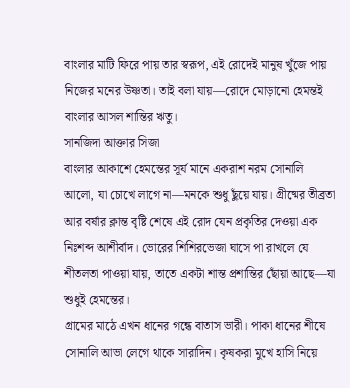বাংলার মাটি ফিরে পায় তার স্বরূপ, এই রোদেই মানুষ খুঁজে পায় নিজের মনের উষ্ণতা। তাই বলা যায়—রোদে মোড়ানো হেমন্তই বাংলার আসল শান্তির ঋতু।
সানজিদা আক্তার সিজা
বাংলার আকাশে হেমন্তের সূর্য মানে একরাশ নরম সোনালি আলো, যা চোখে লাগে না—মনকে শুধু ছুঁয়ে যায়। গ্রীষ্মের তীব্রতা আর বর্ষার ক্লান্ত বৃষ্টি শেষে এই রোদ যেন প্রকৃতির দেওয়া এক নিঃশব্দ আশীর্বাদ। ভোরের শিশিরভেজা ঘাসে পা রাখলে যে শীতলতা পাওয়া যায়, তাতে একটা শান্ত প্রশান্তির ছোঁয়া আছে—যা শুধুই হেমন্তের।
গ্রামের মাঠে এখন ধানের গন্ধে বাতাস ভারী। পাকা ধানের শীষে সোনালি আভা লেগে থাকে সারাদিন। কৃষকরা মুখে হাসি নিয়ে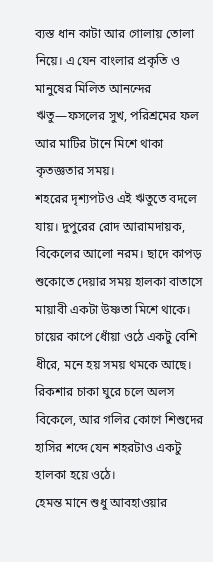ব্যস্ত ধান কাটা আর গোলায় তোলা নিয়ে। এ যেন বাংলার প্রকৃতি ও মানুষের মিলিত আনন্দের ঋতু—ফসলের সুখ, পরিশ্রমের ফল আর মাটির টানে মিশে থাকা কৃতজ্ঞতার সময়।
শহরের দৃশ্যপটও এই ঋতুতে বদলে যায়। দুপুরের রোদ আরামদায়ক, বিকেলের আলো নরম। ছাদে কাপড় শুকোতে দেয়ার সময় হালকা বাতাসে মায়াবী একটা উষ্ণতা মিশে থাকে। চায়ের কাপে ধোঁয়া ওঠে একটু বেশি ধীরে, মনে হয় সময় থমকে আছে। রিকশার চাকা ঘুরে চলে অলস বিকেলে, আর গলির কোণে শিশুদের হাসির শব্দে যেন শহরটাও একটু হালকা হয়ে ওঠে।
হেমন্ত মানে শুধু আবহাওয়ার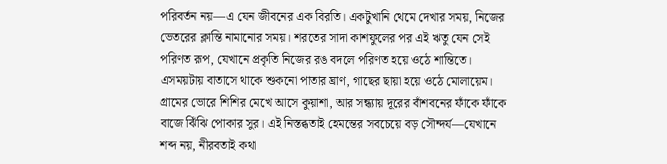পরিবর্তন নয়—এ যেন জীবনের এক বিরতি। একটুখানি থেমে দেখার সময়, নিজের ভেতরের ক্লান্তি নামানোর সময়। শরতের সাদা কাশফুলের পর এই ঋতু যেন সেই পরিণত রূপ, যেখানে প্রকৃতি নিজের রঙ বদলে পরিণত হয়ে ওঠে শান্তিতে।
এসময়টায় বাতাসে থাকে শুকনো পাতার ঘ্রাণ, গাছের ছায়া হয়ে ওঠে মোলায়েম। গ্রামের ভোরে শিশির মেখে আসে কুয়াশা, আর সন্ধ্যায় দূরের বাঁশবনের ফাঁকে ফাঁকে বাজে ঝিঁঝি পোকার সুর। এই নিস্তব্ধতাই হেমন্তের সবচেয়ে বড় সৌন্দর্য—যেখানে শব্দ নয়, নীরবতাই কথা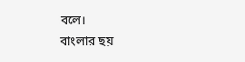বলে।
বাংলার ছয়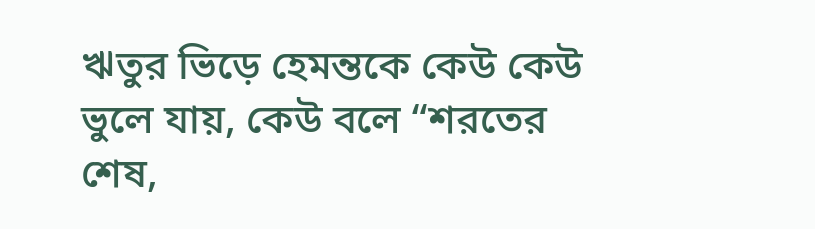ঋতুর ভিড়ে হেমন্তকে কেউ কেউ ভুলে যায়, কেউ বলে “শরতের শেষ,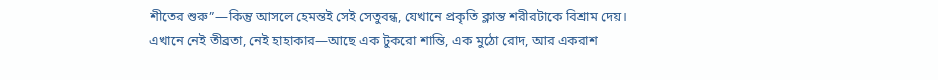শীতের শুরু”—কিন্তু আসলে হেমন্তই সেই সেতুবন্ধ, যেখানে প্রকৃতি ক্লান্ত শরীরটাকে বিশ্রাম দেয়। এখানে নেই তীব্রতা, নেই হাহাকার—আছে এক টুকরো শান্তি, এক মুঠো রোদ, আর একরাশ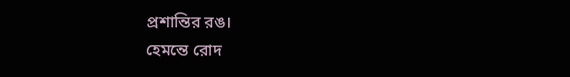প্রশান্তির রঙ।
হেমন্তে রোদ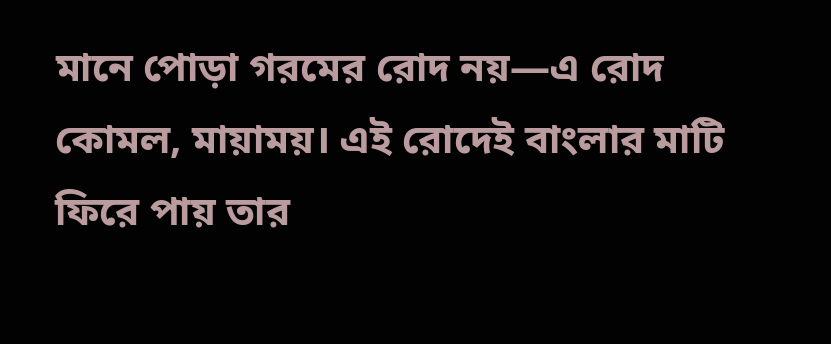মানে পোড়া গরমের রোদ নয়—এ রোদ কোমল, মায়াময়। এই রোদেই বাংলার মাটি ফিরে পায় তার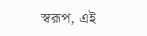স্বরূপ, এই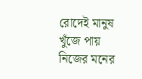রোদেই মানুষ খুঁজে পায় নিজের মনের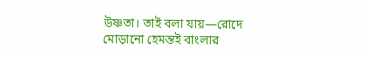উষ্ণতা। তাই বলা যায়—রোদে মোড়ানো হেমন্তই বাংলার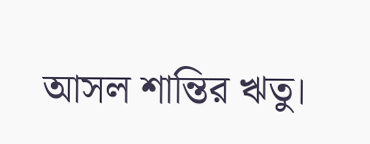আসল শান্তির ঋতু।